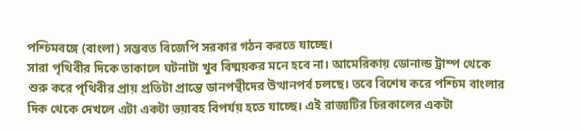পশ্চিমবঙ্গে (বাংলা) সম্ভবত বিজেপি সরকার গঠন করতে যাচ্ছে।
সারা পৃথিবীর দিকে তাকালে ঘটনাটা খুব বিষ্ময়কর মনে হবে না। আমেরিকায় ডোনাল্ড ট্রাম্প থেকে শুরু করে পৃথিবীর প্রায় প্রতিটা প্রান্তে ডানপন্থীদের উত্থানপর্ব চলছে। তবে বিশেষ করে পশ্চিম বাংলার দিক থেকে দেখলে এটা একটা ভয়াবহ বিপর্যয় হতে যাচ্ছে। এই রাজ্যটির চিরকালের একটা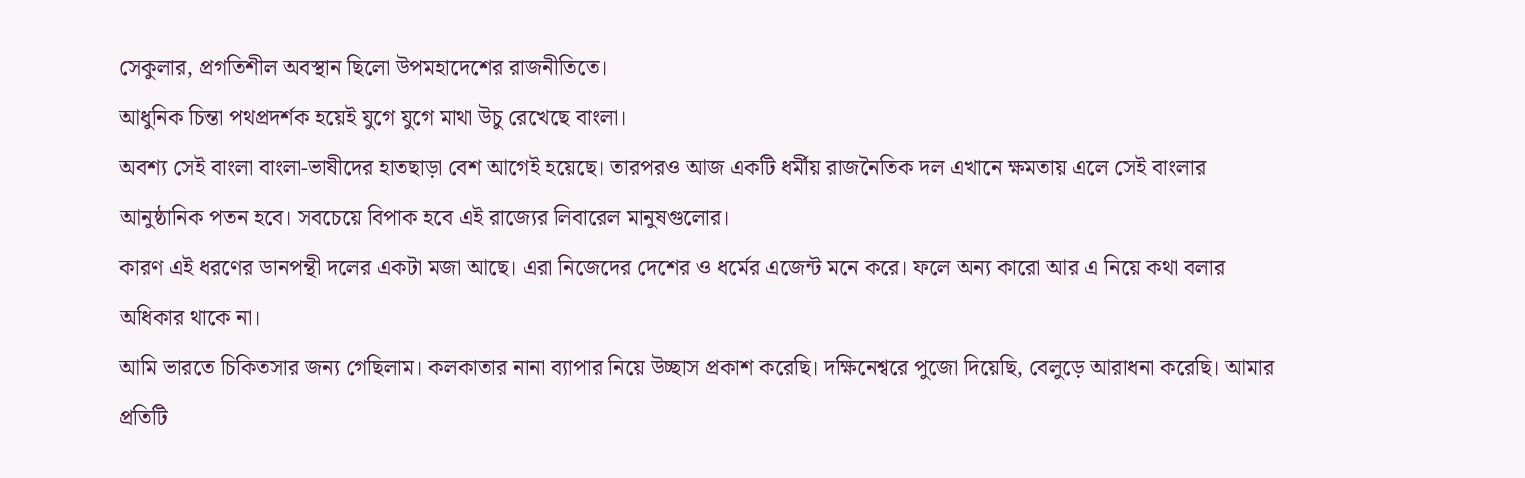সেকুলার, প্রগতিশীল অবস্থান ছিলো উপমহাদেশের রাজনীতিতে।
আধুনিক চিন্তা পথপ্রদর্শক হয়েই যুগে যুগে মাথা উচু রেখেছে বাংলা।
অবশ্য সেই বাংলা বাংলা-ভাষীদের হাতছাড়া বেশ আগেই হয়েছে। তারপরও আজ একটি ধর্মীয় রাজনৈতিক দল এখানে ক্ষমতায় এলে সেই বাংলার আনুষ্ঠানিক পতন হবে। সবচেয়ে বিপাক হবে এই রাজ্যের লিবারেল মানুষগুলোর।
কারণ এই ধরণের ডানপন্থী দলের একটা মজা আছে। এরা নিজেদের দেশের ও ধর্মের এজেন্ট মনে করে। ফলে অন্য কারো আর এ নিয়ে কথা বলার অধিকার থাকে না।
আমি ভারতে চিকিতসার জন্য গেছিলাম। কলকাতার নানা ব্যাপার নিয়ে উচ্ছাস প্রকাশ করেছি। দক্ষিনেশ্বরে পুজো দিয়েছি, বেলুড়ে আরাধনা করেছি। আমার প্রতিটি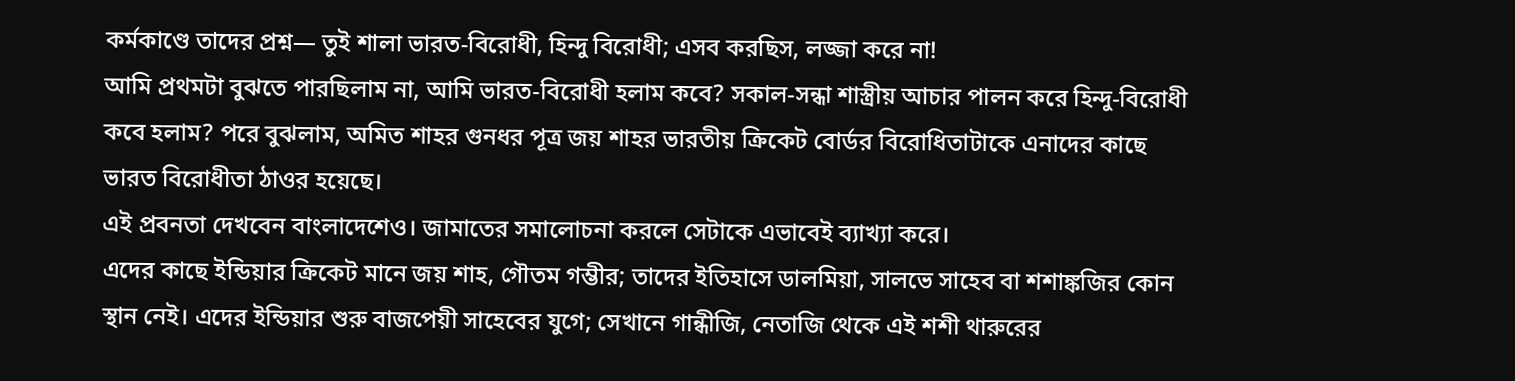কর্মকাণ্ডে তাদের প্রশ্ন— তুই শালা ভারত-বিরোধী, হিন্দু বিরোধী; এসব করছিস, লজ্জা করে না!
আমি প্রথমটা বুঝতে পারছিলাম না, আমি ভারত-বিরোধী হলাম কবে? সকাল-সন্ধা শাস্ত্রীয় আচার পালন করে হিন্দু-বিরোধী কবে হলাম? পরে বুঝলাম, অমিত শাহর গুনধর পূত্র জয় শাহর ভারতীয় ক্রিকেট বোর্ডর বিরোধিতাটাকে এনাদের কাছে ভারত বিরোধীতা ঠাওর হয়েছে।
এই প্রবনতা দেখবেন বাংলাদেশেও। জামাতের সমালোচনা করলে সেটাকে এভাবেই ব্যাখ্যা করে।
এদের কাছে ইন্ডিয়ার ক্রিকেট মানে জয় শাহ, গৌতম গম্ভীর; তাদের ইতিহাসে ডালমিয়া, সালভে সাহেব বা শশাঙ্কজির কোন স্থান নেই। এদের ইন্ডিয়ার শুরু বাজপেয়ী সাহেবের যুগে; সেখানে গান্ধীজি, নেতাজি থেকে এই শশী থারুরের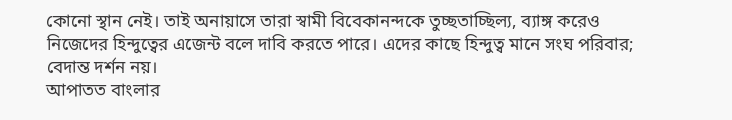কোনো স্থান নেই। তাই অনায়াসে তারা স্বামী বিবেকানন্দকে তুচ্ছতাচ্ছিল্য, ব্যাঙ্গ করেও নিজেদের হিন্দুত্বের এজেন্ট বলে দাবি করতে পারে। এদের কাছে হিন্দুত্ব মানে সংঘ পরিবার; বেদান্ত দর্শন নয়।
আপাতত বাংলার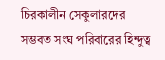চিরকালীন সেকুলারদের সম্ভবত সংঘ পরিবারের হিন্দুত্ব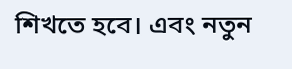শিখতে হবে। এবং নতুন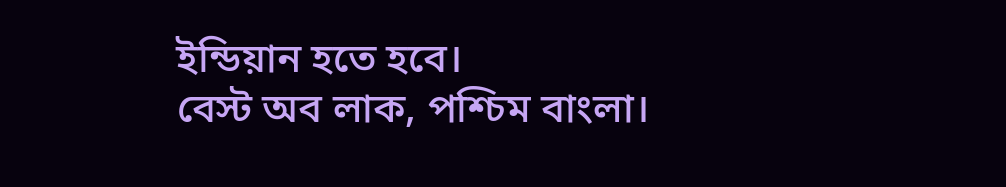ইন্ডিয়ান হতে হবে।
বেস্ট অব লাক, পশ্চিম বাংলা।